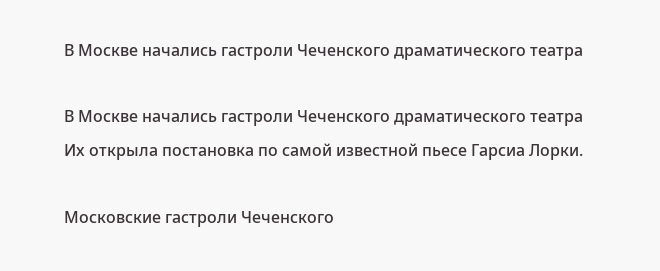В Москве начались гастроли Чеченского драматического театра

В Москве начались гастроли Чеченского драматического театра
Их открыла постановка по самой известной пьесе Гарсиа Лорки.

Московские гастроли Чеченского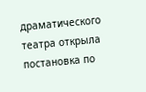драматического театра открыла постановка по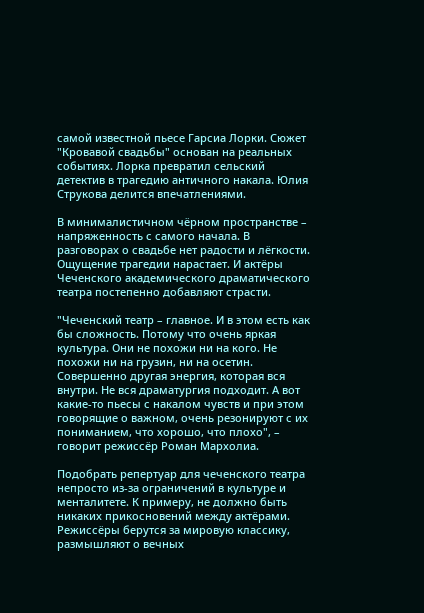самой известной пьесе Гарсиа Лорки. Сюжет "Кровавой свадьбы" основан на реальных событиях. Лорка превратил сельский детектив в трагедию античного накала. Юлия Струкова делится впечатлениями.

В минималистичном чёрном пространстве – напряженность с самого начала. В разговорах о свадьбе нет радости и лёгкости. Ощущение трагедии нарастает. И актёры Чеченского академического драматического театра постепенно добавляют страсти.

"Чеченский театр – главное. И в этом есть как бы сложность. Потому что очень яркая культура. Они не похожи ни на кого. Не похожи ни на грузин, ни на осетин. Совершенно другая энергия, которая вся внутри. Не вся драматургия подходит. А вот какие-то пьесы с накалом чувств и при этом говорящие о важном, очень резонируют с их пониманием, что хорошо, что плохо", – говорит режиссёр Роман Мархолиа.

Подобрать репертуар для чеченского театра непросто из-за ограничений в культуре и менталитете. К примеру, не должно быть никаких прикосновений между актёрами. Режиссёры берутся за мировую классику, размышляют о вечных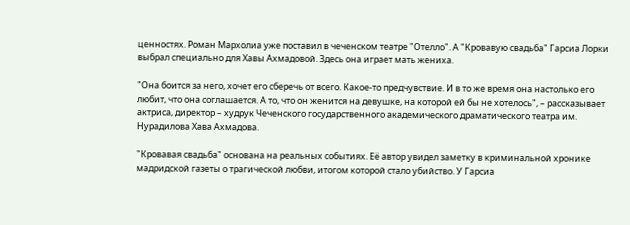ценностях. Роман Мархолиа уже поставил в чеченском театре "Отелло". А "Кровавую свадьба" Гарсиа Лорки выбрал специально для Хавы Ахмадовой. Здесь она играет мать жениха.

"Она боится за него, хочет его сберечь от всего. Какое-то предчувствие. И в то же время она настолько его любит, что она соглашается. А то, что он женится на девушке, на которой ей бы не хотелось", – рассказывает актриса, директор – худрук Чеченского государственного академического драматического театра им. Нурадилова Хава Ахмадова.

"Кровавая свадьба" основана на реальных событиях. Её автор увидел заметку в криминальной хронике мадридской газеты о трагической любви, итогом которой стало убийство. У Гарсиа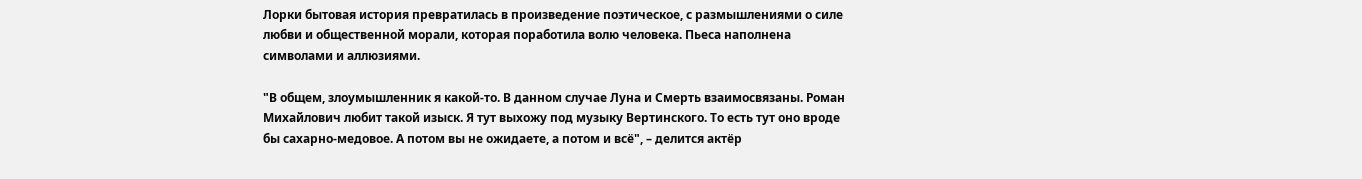Лорки бытовая история превратилась в произведение поэтическое, с размышлениями о силе любви и общественной морали, которая поработила волю человека. Пьеса наполнена символами и аллюзиями.

"В общем, злоумышленник я какой-то. В данном случае Луна и Смерть взаимосвязаны. Роман Михайлович любит такой изыск. Я тут выхожу под музыку Вертинского. То есть тут оно вроде бы сахарно-медовое. А потом вы не ожидаете, а потом и всё", – делится актёр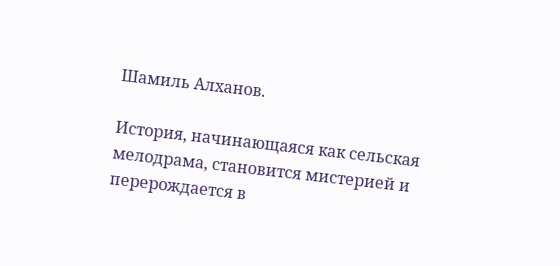Шамиль Алханов.

История, начинающаяся как сельская мелодрама, становится мистерией и перерождается в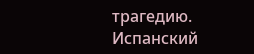трагедию. Испанский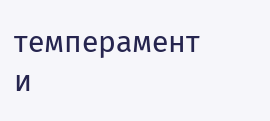темперамент и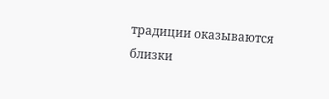традиции оказываются близки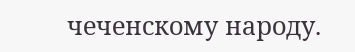чеченскому народу.